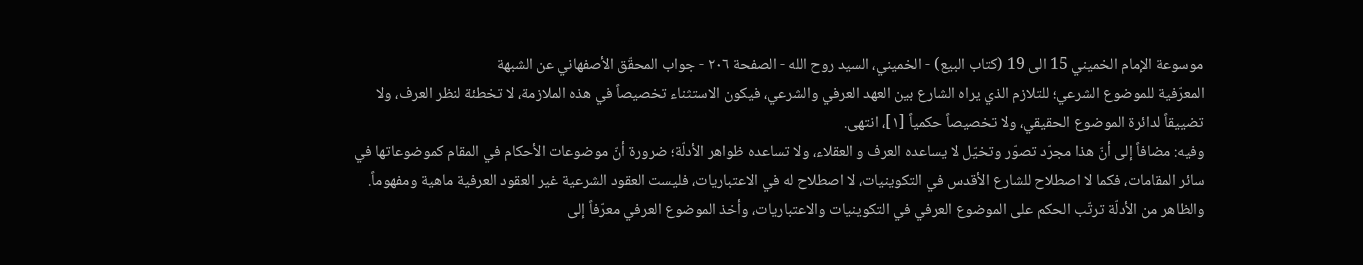موسوعة الإمام الخميني 15 الى 19 (كتاب البيع) - الخميني، السيد روح الله - الصفحة ٢٠٦ - جواب المحقّق الأصفهاني عن الشبهة
المعرّفية للموضوع الشرعي؛ للتلازم الذي يراه الشارع بين العهد العرفي والشرعي، فيكون الاستثناء تخصيصاً في هذه الملازمة، لا تخطئة لنظر العرف، ولا تضييقاً لدائرة الموضوع الحقيقي، ولا تخصيصاً حكمياً [١]، انتهى.
وفيه: مضافاً إلى أنّ هذا مجرّد تصوّر وتخيّل لا يساعده العرف و العقلاء، ولا تساعده ظواهر الأدلّة؛ ضرورة أنّ موضوعات الأحكام في المقام كموضوعاتها في سائر المقامات، فكما لا اصطلاح للشارع الأقدس في التكوينيات، لا اصطلاح له في الاعتباريات، فليست العقود الشرعية غير العقود العرفية ماهية ومفهوماً.
والظاهر من الأدلّة ترتّب الحكم على الموضوع العرفي في التكوينيات والاعتباريات، وأخذ الموضوع العرفي معرّفاً إلى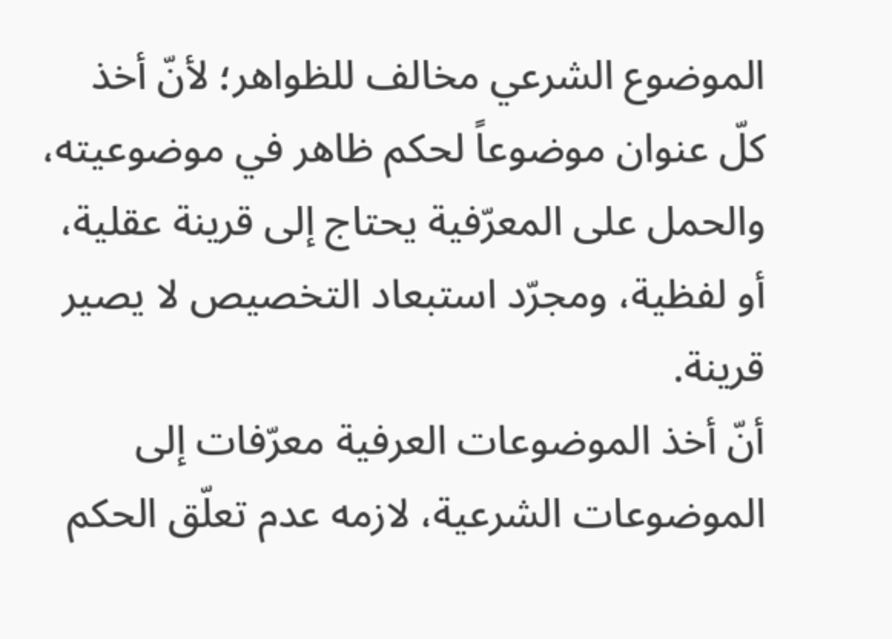الموضوع الشرعي مخالف للظواهر؛ لأنّ أخذ كلّ عنوان موضوعاً لحكم ظاهر في موضوعيته، والحمل على المعرّفية يحتاج إلى قرينة عقلية، أو لفظية، ومجرّد استبعاد التخصيص لا يصير قرينة.
أنّ أخذ الموضوعات العرفية معرّفات إلى الموضوعات الشرعية، لازمه عدم تعلّق الحكم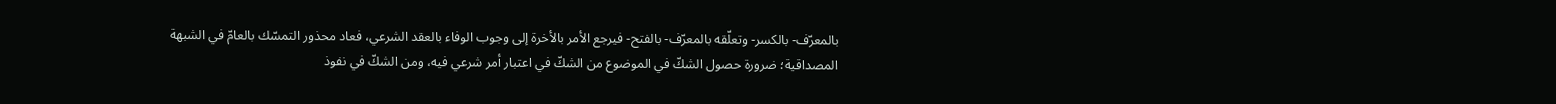بالمعرّف- بالكسر- وتعلّقه بالمعرّف- بالفتح- فيرجع الأمر بالأخرة إلى وجوب الوفاء بالعقد الشرعي، فعاد محذور التمسّك بالعامّ في الشبهة المصداقية؛ ضرورة حصول الشكّ في الموضوع من الشكّ في اعتبار أمر شرعي فيه، ومن الشكّ في نفوذ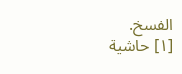الفسخ.
[١] حاشية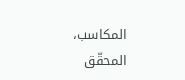المكاسب، المحقّق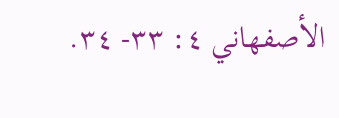الأصفهاني ٤: ٣٣- ٣٤.